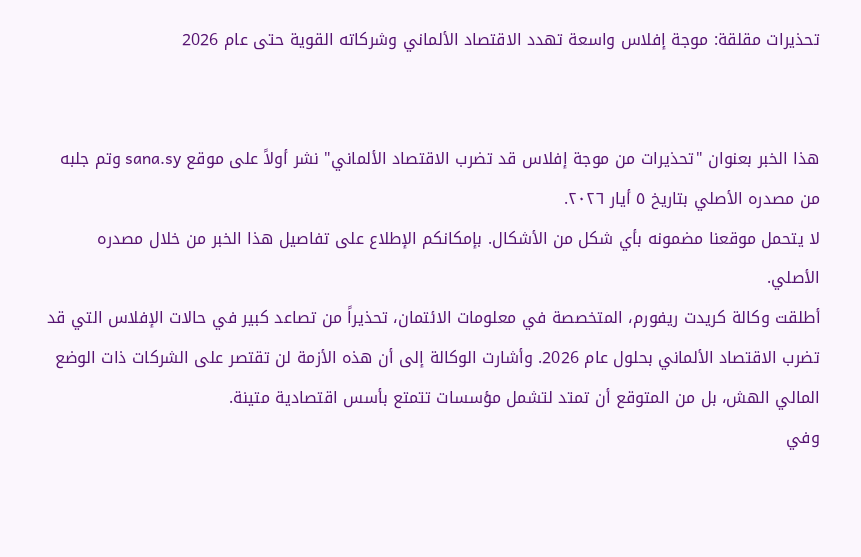تحذيرات مقلقة: موجة إفلاس واسعة تهدد الاقتصاد الألماني وشركاته القوية حتى عام 2026


هذا الخبر بعنوان "تحذيرات من موجة إفلاس قد تضرب الاقتصاد الألماني" نشر أولاً على موقع sana.sy وتم جلبه من مصدره الأصلي بتاريخ ٥ أيار ٢٠٢٦.
لا يتحمل موقعنا مضمونه بأي شكل من الأشكال. بإمكانكم الإطلاع على تفاصيل هذا الخبر من خلال مصدره الأصلي.
أطلقت وكالة كريدت ريفورم، المتخصصة في معلومات الائتمان، تحذيراً من تصاعد كبير في حالات الإفلاس التي قد تضرب الاقتصاد الألماني بحلول عام 2026. وأشارت الوكالة إلى أن هذه الأزمة لن تقتصر على الشركات ذات الوضع المالي الهش، بل من المتوقع أن تمتد لتشمل مؤسسات تتمتع بأسس اقتصادية متينة.
وفي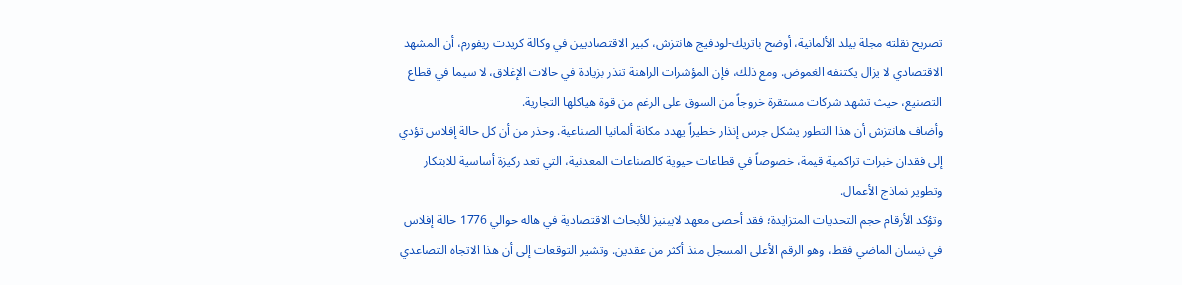تصريح نقلته مجلة بيلد الألمانية، أوضح باتريك-لودفيج هانتزش، كبير الاقتصاديين في وكالة كريدت ريفورم، أن المشهد الاقتصادي لا يزال يكتنفه الغموض. ومع ذلك، فإن المؤشرات الراهنة تنذر بزيادة في حالات الإغلاق، لا سيما في قطاع التصنيع، حيث تشهد شركات مستقرة خروجاً من السوق على الرغم من قوة هياكلها التجارية.
وأضاف هانتزش أن هذا التطور يشكل جرس إنذار خطيراً يهدد مكانة ألمانيا الصناعية. وحذر من أن كل حالة إفلاس تؤدي إلى فقدان خبرات تراكمية قيمة، خصوصاً في قطاعات حيوية كالصناعات المعدنية، التي تعد ركيزة أساسية للابتكار وتطوير نماذج الأعمال.
وتؤكد الأرقام حجم التحديات المتزايدة؛ فقد أحصى معهد لايبنيز للأبحاث الاقتصادية في هاله حوالي 1776 حالة إفلاس في نيسان الماضي فقط، وهو الرقم الأعلى المسجل منذ أكثر من عقدين. وتشير التوقعات إلى أن هذا الاتجاه التصاعدي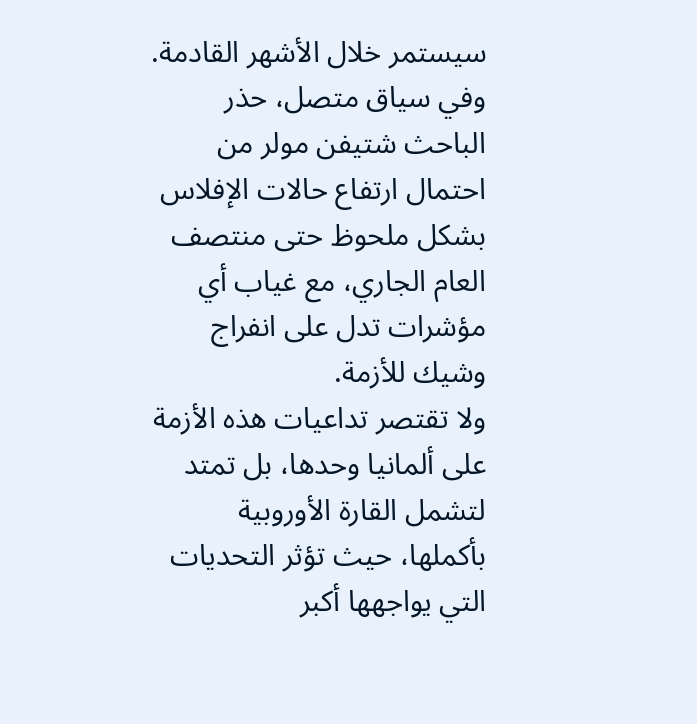سيستمر خلال الأشهر القادمة.
وفي سياق متصل، حذر الباحث شتيفن مولر من احتمال ارتفاع حالات الإفلاس بشكل ملحوظ حتى منتصف العام الجاري، مع غياب أي مؤشرات تدل على انفراج وشيك للأزمة.
ولا تقتصر تداعيات هذه الأزمة على ألمانيا وحدها، بل تمتد لتشمل القارة الأوروبية بأكملها، حيث تؤثر التحديات التي يواجهها أكبر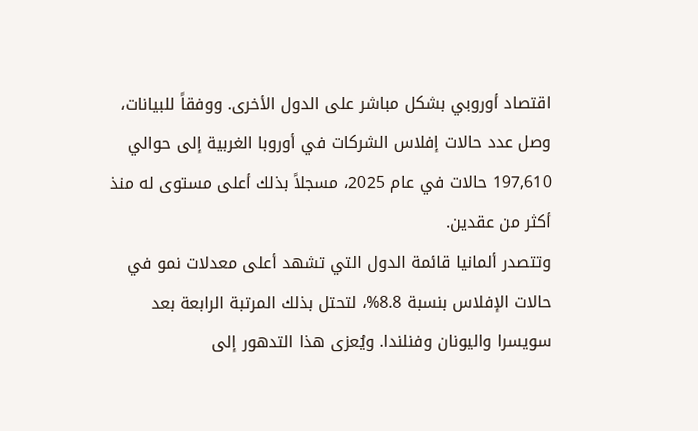اقتصاد أوروبي بشكل مباشر على الدول الأخرى. ووفقاً للبيانات، وصل عدد حالات إفلاس الشركات في أوروبا الغربية إلى حوالي 197,610 حالات في عام 2025، مسجلاً بذلك أعلى مستوى له منذ أكثر من عقدين.
وتتصدر ألمانيا قائمة الدول التي تشهد أعلى معدلات نمو في حالات الإفلاس بنسبة 8.8%، لتحتل بذلك المرتبة الرابعة بعد سويسرا واليونان وفنلندا. ويُعزى هذا التدهور إلى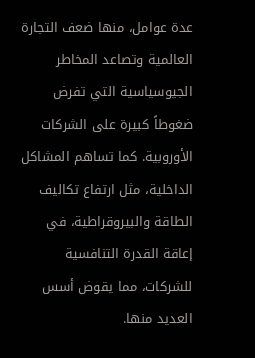عدة عوامل، منها ضعف التجارة العالمية وتصاعد المخاطر الجيوسياسية التي تفرض ضغوطاً كبيرة على الشركات الأوروبية. كما تساهم المشاكل الداخلية، مثل ارتفاع تكاليف الطاقة والبيروقراطية، في إعاقة القدرة التنافسية للشركات، مما يقوض أسس العديد منها.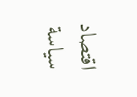اقتصاد
سياسة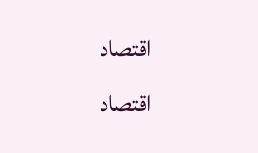اقتصاد
اقتصاد